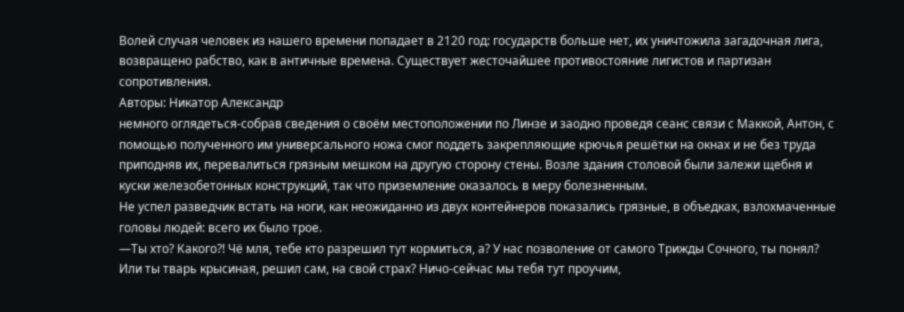Волей случая человек из нашего времени попадает в 2120 год: государств больше нет, их уничтожила загадочная лига, возвращено рабство, как в античные времена. Существует жесточайшее противостояние лигистов и партизан сопротивления.
Авторы: Никатор Александр
немного оглядеться-собрав сведения о своём местоположении по Линзе и заодно проведя сеанс связи с Маккой, Антон, с помощью полученного им универсального ножа смог поддеть закрепляющие крючья решётки на окнах и не без труда приподняв их, перевалиться грязным мешком на другую сторону стены. Возле здания столовой были залежи щебня и куски железобетонных конструкций, так что приземление оказалось в меру болезненным.
Не успел разведчик встать на ноги, как неожиданно из двух контейнеров показались грязные, в объедках, взлохмаченные головы людей: всего их было трое.
—Ты хто? Какого?! Чё мля, тебе кто разрешил тут кормиться, а? У нас позволение от самого Трижды Сочного, ты понял? Или ты тварь крысиная, решил сам, на свой страх? Ничо-сейчас мы тебя тут проучим,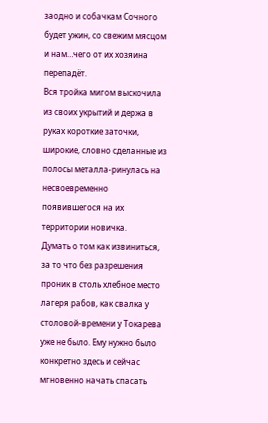заодно и собачкам Сочного будет ужин, со свежим мясцом и нам…чего от их хозяина перепадёт.
Вся тройка мигом выскочила из своих укрытий и держа в руках короткие заточки, широкие, словно сделанные из полосы металла-ринулась на несвоевременно появившегося на их территории новичка.
Думать о том как извиниться, за то что без разрешения проник в столь хлебное место лагеря рабов, как свалка у столовой-времени у Токарева уже не было. Ему нужно было конкретно здесь и сейчас мгновенно начать спасать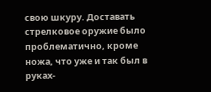свою шкуру. Доставать стрелковое оружие было проблематично, кроме ножа, что уже и так был в руках-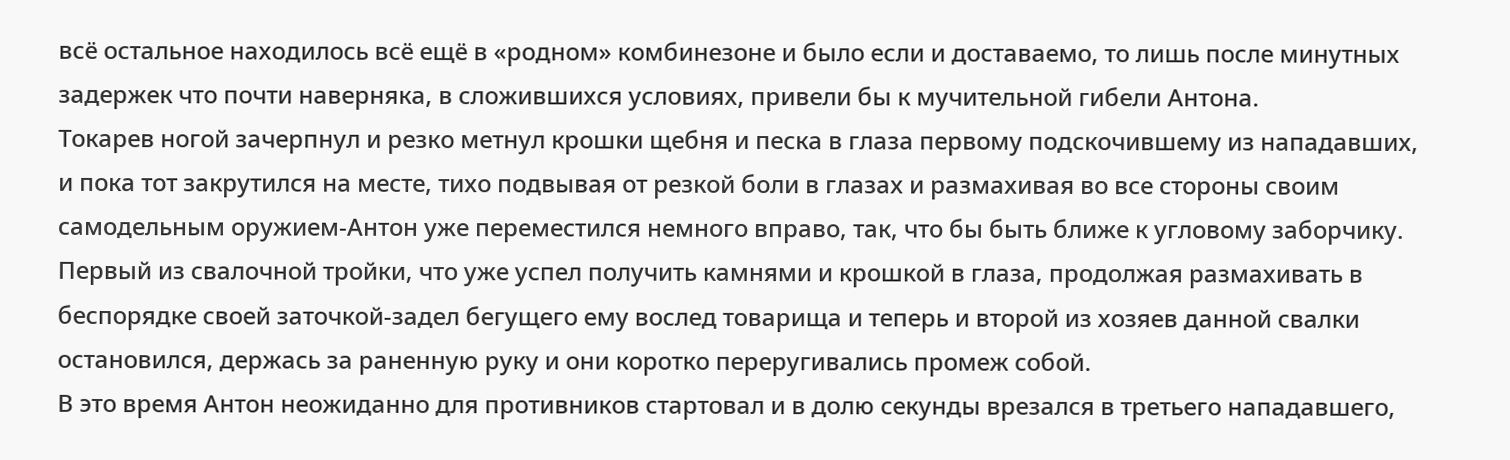всё остальное находилось всё ещё в «родном» комбинезоне и было если и доставаемо, то лишь после минутных задержек что почти наверняка, в сложившихся условиях, привели бы к мучительной гибели Антона.
Токарев ногой зачерпнул и резко метнул крошки щебня и песка в глаза первому подскочившему из нападавших, и пока тот закрутился на месте, тихо подвывая от резкой боли в глазах и размахивая во все стороны своим самодельным оружием-Антон уже переместился немного вправо, так, что бы быть ближе к угловому заборчику.
Первый из свалочной тройки, что уже успел получить камнями и крошкой в глаза, продолжая размахивать в беспорядке своей заточкой-задел бегущего ему вослед товарища и теперь и второй из хозяев данной свалки остановился, держась за раненную руку и они коротко переругивались промеж собой.
В это время Антон неожиданно для противников стартовал и в долю секунды врезался в третьего нападавшего,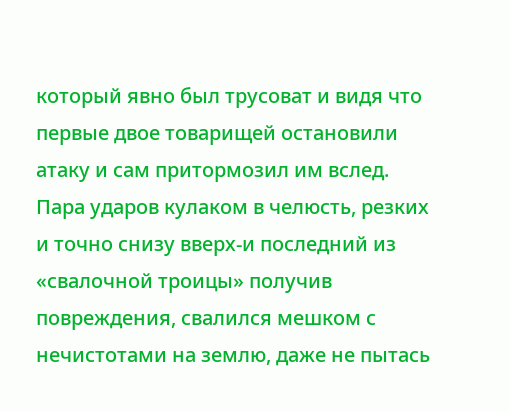который явно был трусоват и видя что первые двое товарищей остановили атаку и сам притормозил им вслед. Пара ударов кулаком в челюсть, резких и точно снизу вверх-и последний из «свалочной троицы» получив повреждения, свалился мешком с нечистотами на землю, даже не пытась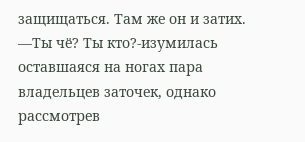защищаться. Там же он и затих.
—Ты чё? Ты кто?-изумилась оставшаяся на ногах пара владельцев заточек, однако рассмотрев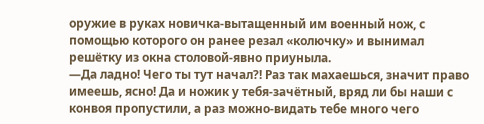оружие в руках новичка-вытащенный им военный нож, с помощью которого он ранее резал «колючку» и вынимал решётку из окна столовой-явно приуныла.
—Да ладно! Чего ты тут начал?! Раз так махаешься, значит право имеешь, ясно! Да и ножик у тебя-зачётный, вряд ли бы наши с конвоя пропустили, а раз можно-видать тебе много чего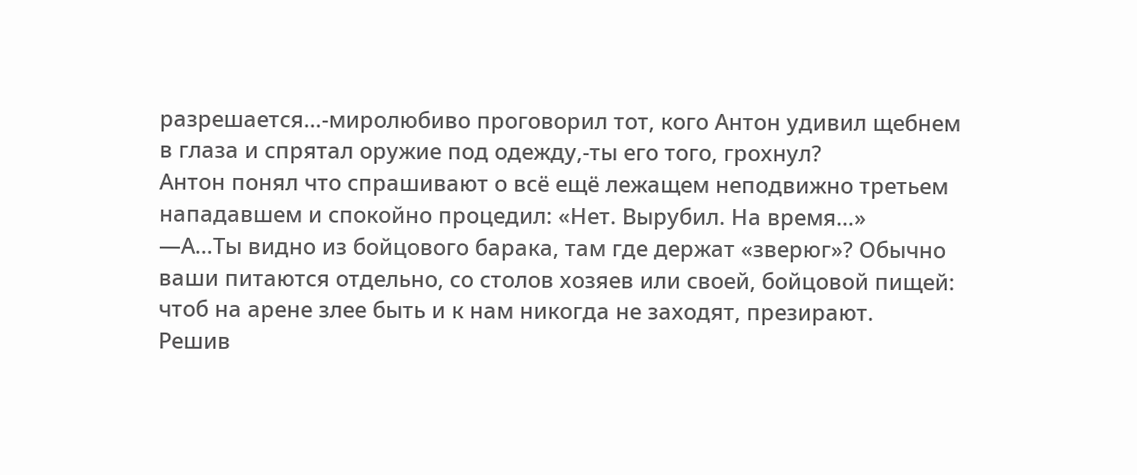разрешается…-миролюбиво проговорил тот, кого Антон удивил щебнем в глаза и спрятал оружие под одежду,-ты его того, грохнул?
Антон понял что спрашивают о всё ещё лежащем неподвижно третьем нападавшем и спокойно процедил: «Нет. Вырубил. На время…»
—А…Ты видно из бойцового барака, там где держат «зверюг»? Обычно ваши питаются отдельно, со столов хозяев или своей, бойцовой пищей: чтоб на арене злее быть и к нам никогда не заходят, презирают.
Решив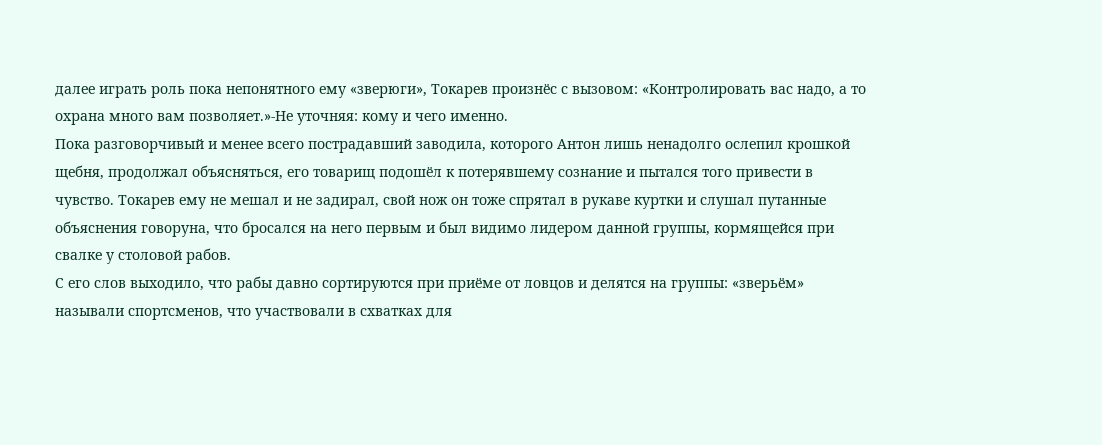далее играть роль пока непонятного ему «зверюги», Токарев произнёс с вызовом: «Контролировать вас надо, а то охрана много вам позволяет.»-Не уточняя: кому и чего именно.
Пока разговорчивый и менее всего пострадавший заводила, которого Антон лишь ненадолго ослепил крошкой щебня, продолжал объясняться, его товарищ подошёл к потерявшему сознание и пытался того привести в чувство. Токарев ему не мешал и не задирал, свой нож он тоже спрятал в рукаве куртки и слушал путанные объяснения говоруна, что бросался на него первым и был видимо лидером данной группы, кормящейся при свалке у столовой рабов.
С его слов выходило, что рабы давно сортируются при приёме от ловцов и делятся на группы: «зверьём» называли спортсменов, что участвовали в схватках для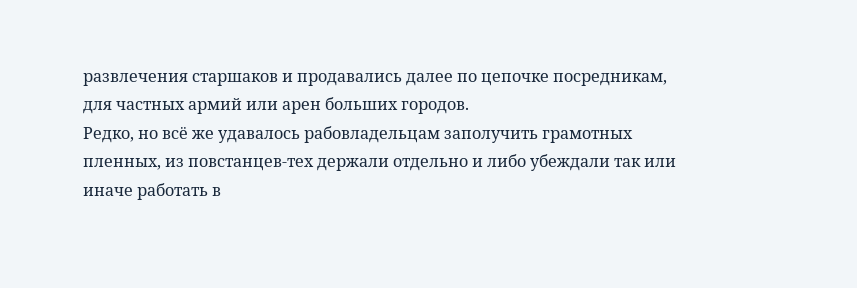развлечения старшаков и продавались далее по цепочке посредникам, для частных армий или арен больших городов.
Редко, но всё же удавалось рабовладельцам заполучить грамотных пленных, из повстанцев-тех держали отдельно и либо убеждали так или иначе работать в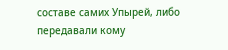составе самих Упырей, либо передавали кому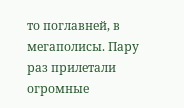то поглавней, в мегаполисы. Пару раз прилетали огромные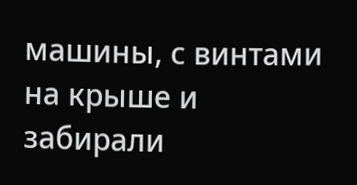машины, с винтами на крыше и забирали